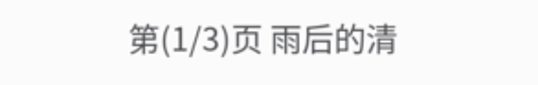第(1/3)页 雨后的清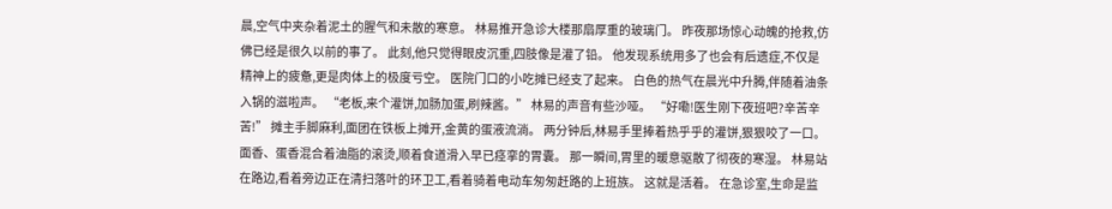晨,空气中夹杂着泥土的腥气和未散的寒意。 林易推开急诊大楼那扇厚重的玻璃门。 昨夜那场惊心动魄的抢救,仿佛已经是很久以前的事了。 此刻,他只觉得眼皮沉重,四肢像是灌了铅。 他发现系统用多了也会有后遗症,不仅是精神上的疲惫,更是肉体上的极度亏空。 医院门口的小吃摊已经支了起来。 白色的热气在晨光中升腾,伴随着油条入锅的滋啦声。 “老板,来个灌饼,加肠加蛋,刷辣酱。” 林易的声音有些沙哑。 “好嘞!医生刚下夜班吧?辛苦辛苦!” 摊主手脚麻利,面团在铁板上摊开,金黄的蛋液流淌。 两分钟后,林易手里捧着热乎乎的灌饼,狠狠咬了一口。 面香、蛋香混合着油脂的滚烫,顺着食道滑入早已痉挛的胃囊。 那一瞬间,胃里的暖意驱散了彻夜的寒湿。 林易站在路边,看着旁边正在清扫落叶的环卫工,看着骑着电动车匆匆赶路的上班族。 这就是活着。 在急诊室,生命是监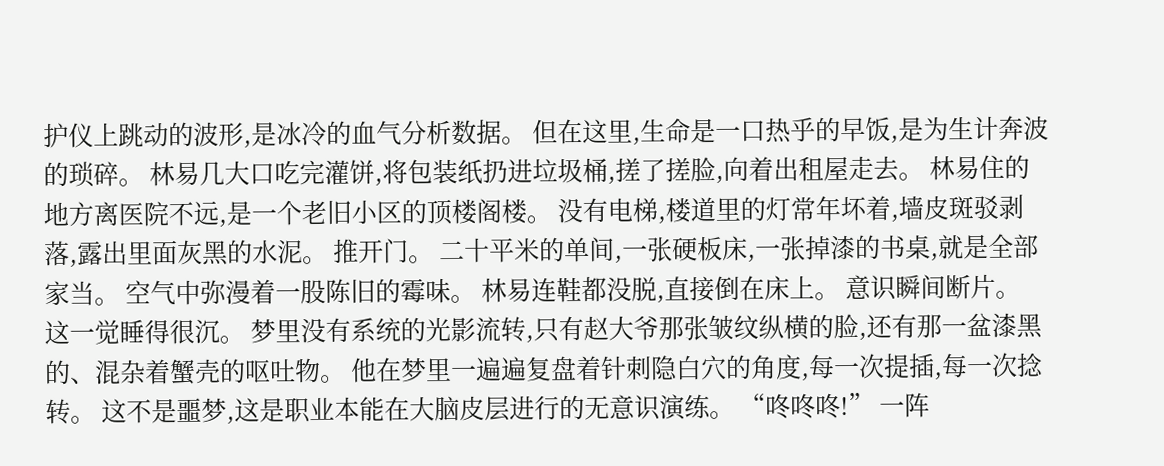护仪上跳动的波形,是冰冷的血气分析数据。 但在这里,生命是一口热乎的早饭,是为生计奔波的琐碎。 林易几大口吃完灌饼,将包装纸扔进垃圾桶,搓了搓脸,向着出租屋走去。 林易住的地方离医院不远,是一个老旧小区的顶楼阁楼。 没有电梯,楼道里的灯常年坏着,墙皮斑驳剥落,露出里面灰黑的水泥。 推开门。 二十平米的单间,一张硬板床,一张掉漆的书桌,就是全部家当。 空气中弥漫着一股陈旧的霉味。 林易连鞋都没脱,直接倒在床上。 意识瞬间断片。 这一觉睡得很沉。 梦里没有系统的光影流转,只有赵大爷那张皱纹纵横的脸,还有那一盆漆黑的、混杂着蟹壳的呕吐物。 他在梦里一遍遍复盘着针刺隐白穴的角度,每一次提插,每一次捻转。 这不是噩梦,这是职业本能在大脑皮层进行的无意识演练。 “咚咚咚!” 一阵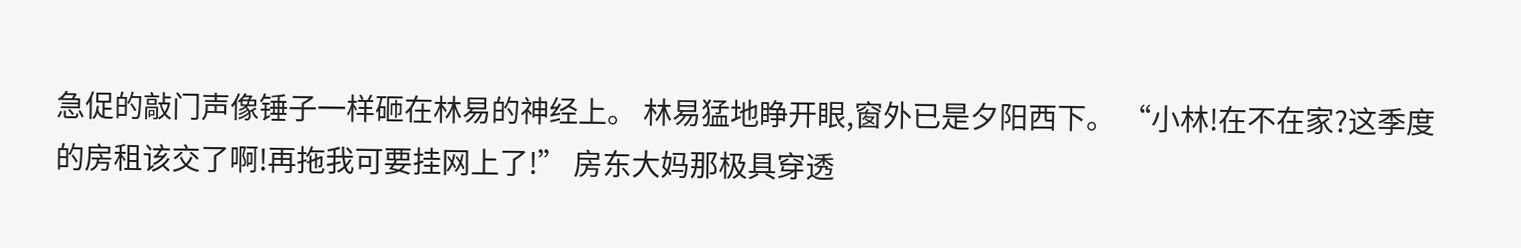急促的敲门声像锤子一样砸在林易的神经上。 林易猛地睁开眼,窗外已是夕阳西下。 “小林!在不在家?这季度的房租该交了啊!再拖我可要挂网上了!” 房东大妈那极具穿透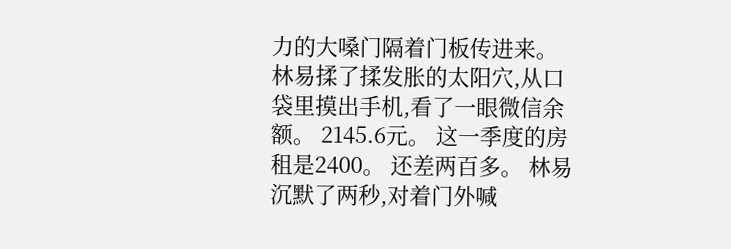力的大嗓门隔着门板传进来。 林易揉了揉发胀的太阳穴,从口袋里摸出手机,看了一眼微信余额。 2145.6元。 这一季度的房租是2400。 还差两百多。 林易沉默了两秒,对着门外喊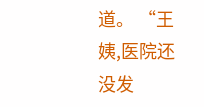道。 “王姨,医院还没发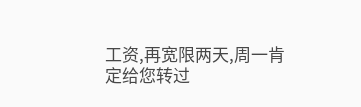工资,再宽限两天,周一肯定给您转过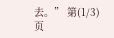去。” 第(1/3)页